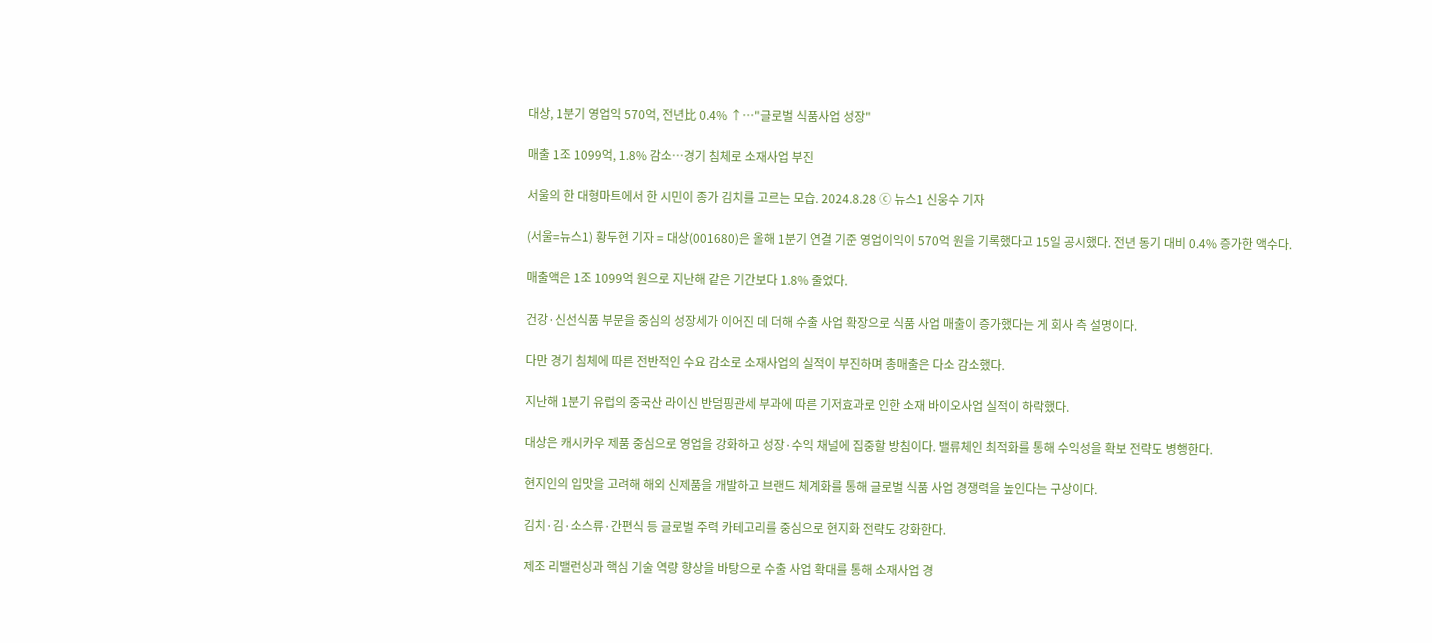대상, 1분기 영업익 570억, 전년比 0.4% ↑…"글로벌 식품사업 성장"

매출 1조 1099억, 1.8% 감소…경기 침체로 소재사업 부진

서울의 한 대형마트에서 한 시민이 종가 김치를 고르는 모습. 2024.8.28 ⓒ 뉴스1 신웅수 기자

(서울=뉴스1) 황두현 기자 = 대상(001680)은 올해 1분기 연결 기준 영업이익이 570억 원을 기록했다고 15일 공시했다. 전년 동기 대비 0.4% 증가한 액수다.

매출액은 1조 1099억 원으로 지난해 같은 기간보다 1.8% 줄었다.

건강·신선식품 부문을 중심의 성장세가 이어진 데 더해 수출 사업 확장으로 식품 사업 매출이 증가했다는 게 회사 측 설명이다.

다만 경기 침체에 따른 전반적인 수요 감소로 소재사업의 실적이 부진하며 총매출은 다소 감소했다.

지난해 1분기 유럽의 중국산 라이신 반덤핑관세 부과에 따른 기저효과로 인한 소재 바이오사업 실적이 하락했다.

대상은 캐시카우 제품 중심으로 영업을 강화하고 성장·수익 채널에 집중할 방침이다. 밸류체인 최적화를 통해 수익성을 확보 전략도 병행한다.

현지인의 입맛을 고려해 해외 신제품을 개발하고 브랜드 체계화를 통해 글로벌 식품 사업 경쟁력을 높인다는 구상이다.

김치·김·소스류·간편식 등 글로벌 주력 카테고리를 중심으로 현지화 전략도 강화한다.

제조 리밸런싱과 핵심 기술 역량 향상을 바탕으로 수출 사업 확대를 통해 소재사업 경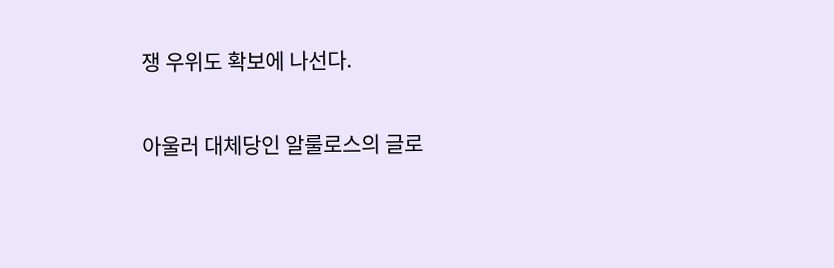쟁 우위도 확보에 나선다.

아울러 대체당인 알룰로스의 글로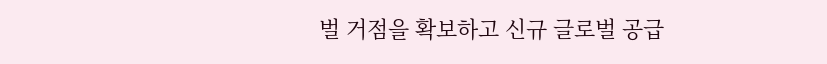벌 거점을 확보하고 신규 글로벌 공급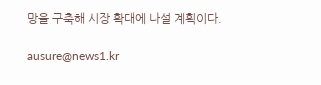망을 구축해 시장 확대에 나설 계획이다.

ausure@news1.kr